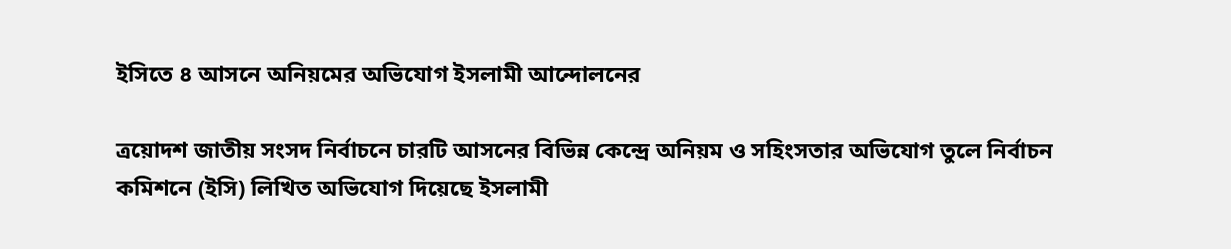ইসিতে ৪ আসনে অনিয়মের অভিযোগ ইসলামী আন্দোলনের

ত্রয়োদশ জাতীয় সংসদ নির্বাচনে চারটি আসনের বিভিন্ন কেন্দ্রে অনিয়ম ও সহিংসতার অভিযোগ তুলে নির্বাচন কমিশনে (ইসি) লিখিত অভিযোগ দিয়েছে ইসলামী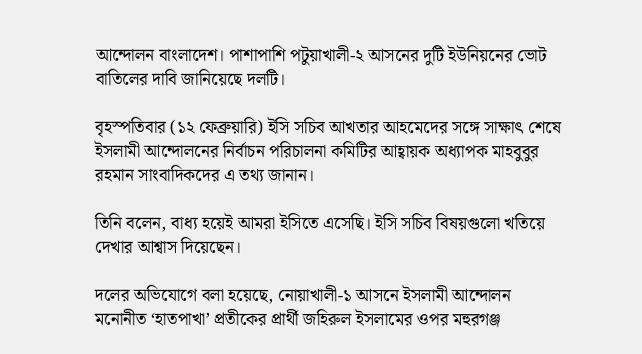আন্দোলন বাংলাদেশ। পাশাপাশি পটুয়াখালী-২ আসনের দুটি ইউনিয়নের ভোট বাতিলের দাবি জানিয়েছে দলটি।

বৃহস্পতিবার (১২ ফেব্রুয়ারি) ইসি সচিব আখতার আহমেদের সঙ্গে সাক্ষাৎ শেষে ইসলামী আন্দোলনের নির্বাচন পরিচালনা কমিটির আহ্বায়ক অধ্যাপক মাহবুবুর রহমান সাংবাদিকদের এ তথ্য জানান।

তিনি বলেন, বাধ্য হয়েই আমরা ইসিতে এসেছি। ইসি সচিব বিষয়গুলো খতিয়ে দেখার আশ্বাস দিয়েছেন।

দলের অভিযোগে বলা হয়েছে, নোয়াখালী-১ আসনে ইসলামী আন্দোলন মনোনীত ‘হাতপাখা’ প্রতীকের প্রার্থী জহিরুল ইসলামের ওপর মহুরগঞ্জ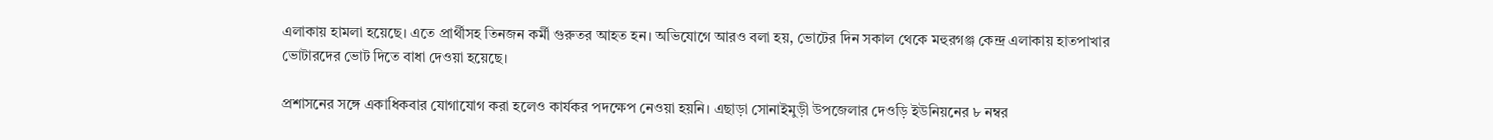এলাকায় হামলা হয়েছে। এতে প্রার্থীসহ তিনজন কর্মী গুরুতর আহত হন। অভিযোগে আরও বলা হয়, ভোটের দিন সকাল থেকে মহুরগঞ্জ কেন্দ্র এলাকায় হাতপাখার ভোটারদের ভোট দিতে বাধা দেওয়া হয়েছে।

প্রশাসনের সঙ্গে একাধিকবার যোগাযোগ করা হলেও কার্যকর পদক্ষেপ নেওয়া হয়নি। এছাড়া সোনাইমুড়ী উপজেলার দেওড়ি ইউনিয়নের ৮ নম্বর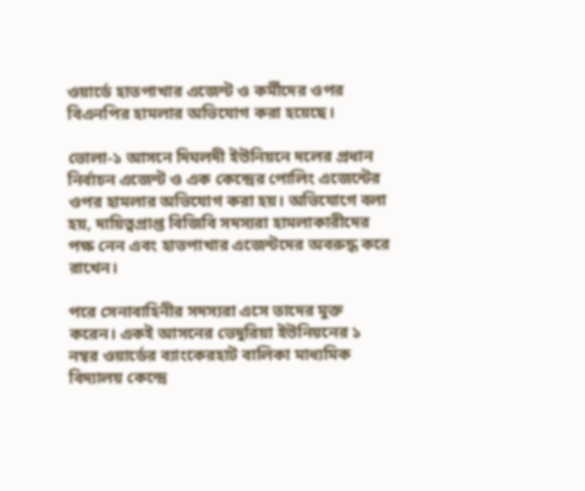ওয়ার্ডে হাতপাখার এজেন্ট ও কর্মীদের ওপর বিএনপির হামলার অভিযোগ করা হয়েছে।

ভোলা-১ আসনে দিঘলদী ইউনিয়নে দলের প্রধান নির্বাচন এজেন্ট ও এক কেন্দ্রের পোলিং এজেন্টের ওপর হামলার অভিযোগ করা হয়। অভিযোগে বলা হয়, দায়িত্বপ্রাপ্ত বিজিবি সদস্যরা হামলাকারীদের পক্ষ নেন এবং হাতপাখার এজেন্টদের অবরুদ্ধ করে রাখেন।

পরে সেনাবাহিনীর সদস্যরা এসে তাদের মুক্ত করেন। একই আসনের ভেদুরিয়া ইউনিয়নের ১ নম্বর ওয়ার্ডের ব্যাংকেরহাট বালিকা মাধ্যমিক বিদ্যালয় কেন্দ্রে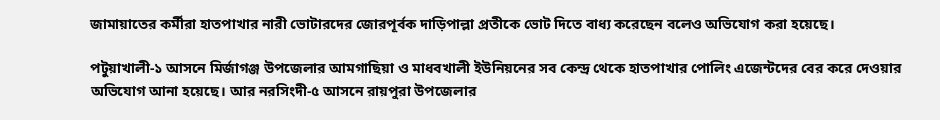জামায়াতের কর্মীরা হাতপাখার নারী ভোটারদের জোরপূর্বক দাড়িপাল্লা প্রতীকে ভোট দিতে বাধ্য করেছেন বলেও অভিযোগ করা হয়েছে।

পটুয়াখালী-১ আসনে মির্জাগঞ্জ উপজেলার আমগাছিয়া ও মাধবখালী ইউনিয়নের সব কেন্দ্র থেকে হাতপাখার পোলিং এজেন্টদের বের করে দেওয়ার অভিযোগ আনা হয়েছে। আর নরসিংদী-৫ আসনে রায়পুরা উপজেলার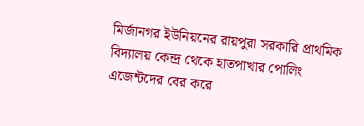মির্জানগর ইউনিয়নের রায়পুরা সরকারি প্রাথমিক বিদ্যালয় কেন্দ্র থেকে হাতপাখার পোলিং এজেন্টদের বের করে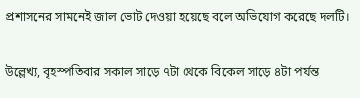প্রশাসনের সামনেই জাল ভোট দেওয়া হয়েছে বলে অভিযোগ করেছে দলটি।

উল্লেখ্য, বৃহস্পতিবার সকাল সাড়ে ৭টা থেকে বিকেল সাড়ে ৪টা পর্যন্ত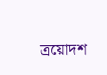ত্রয়োদশ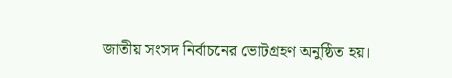জাতীয় সংসদ নির্বাচনের ভোটগ্রহণ অনুষ্ঠিত হয়।